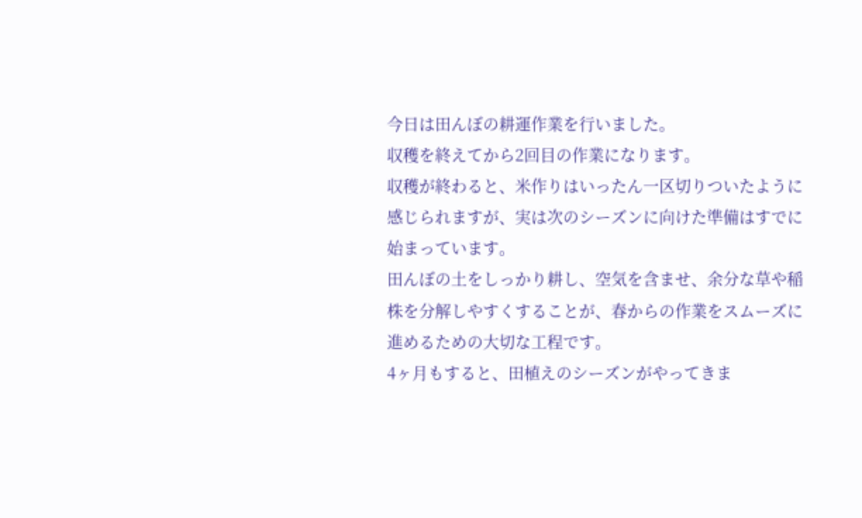今日は田んぼの耕運作業を行いました。
収穫を終えてから2回目の作業になります。
収穫が終わると、米作りはいったん一区切りついたように感じられますが、実は次のシーズンに向けた準備はすでに始まっています。
田んぼの土をしっかり耕し、空気を含ませ、余分な草や稲株を分解しやすくすることが、春からの作業をスムーズに進めるための大切な工程です。
4ヶ月もすると、田植えのシーズンがやってきま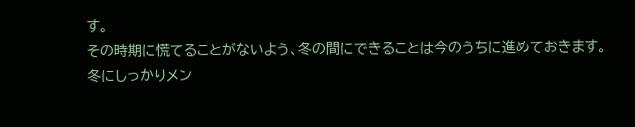す。
その時期に慌てることがないよう、冬の間にできることは今のうちに進めておきます。
冬にしっかりメン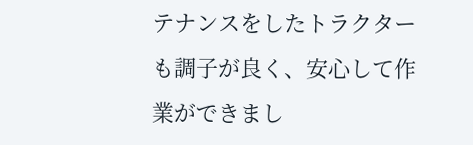テナンスをしたトラクターも調子が良く、安心して作業ができまし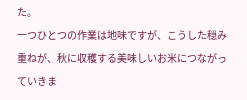た。
一つひとつの作業は地味ですが、こうした穏み重ねが、秋に収穫する美味しいお米につながっていきま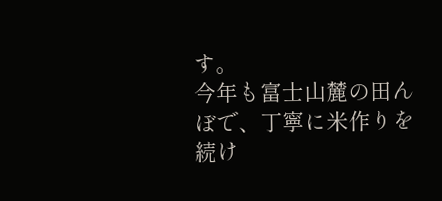す。
今年も富士山麓の田んぼで、丁寧に米作りを続け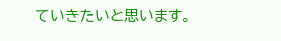ていきたいと思います。